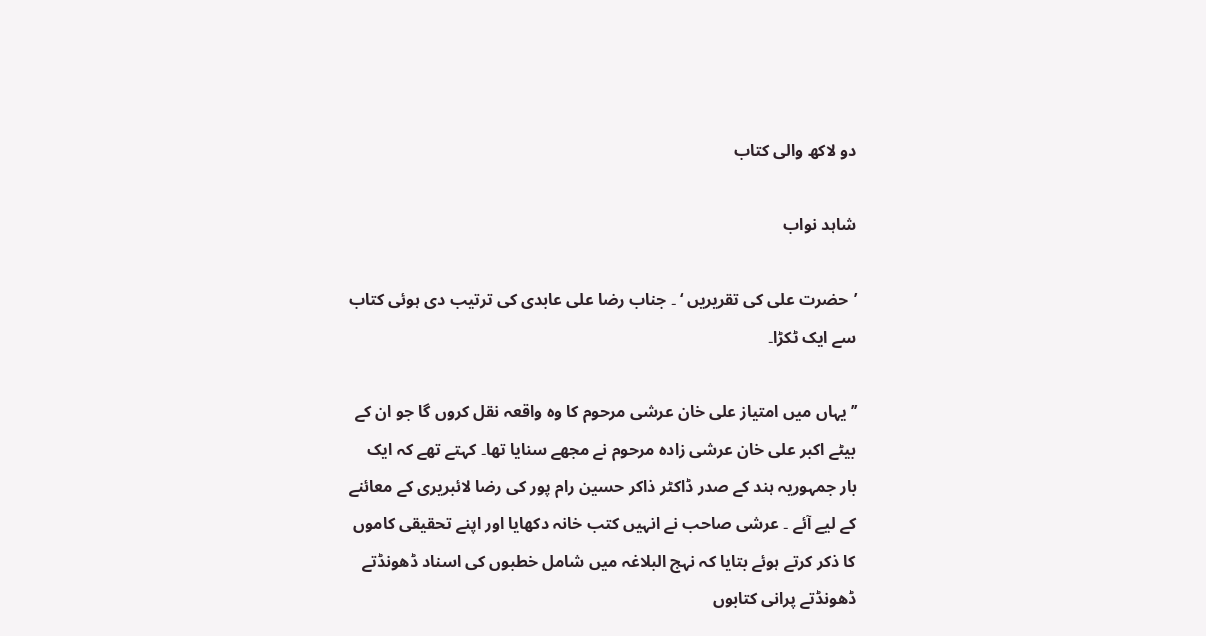دو لاکھ والی کتاب

شاہد نواب

’حضرت علی کی تقریریں ‘ ۔ جناب رضا علی عابدی کی ترتیب دی ہوئی کتاب سے ایک ٹکڑا۔

’’یہاں میں امتیاز علی خان عرشی مرحوم کا وہ واقعہ نقل کروں گا جو ان کے بیٹے اکبر علی خان عرشی زادہ مرحوم نے مجھے سنایا تھا۔ کہتے تھے کہ ایک بار جمہوریہ ہند کے صدر ڈاکٹر ذاکر حسین رام پور کی رضا لائبریری کے معائنے کے لیے آئے ۔ عرشی صاحب نے انہیں کتب خانہ دکھایا اور اپنے تحقیقی کاموں کا ذکر کرتے ہوئے بتایا کہ نہج البلاغہ میں شامل خطبوں کی اسناد ڈھونڈتے ڈھونڈتے پرانی کتابوں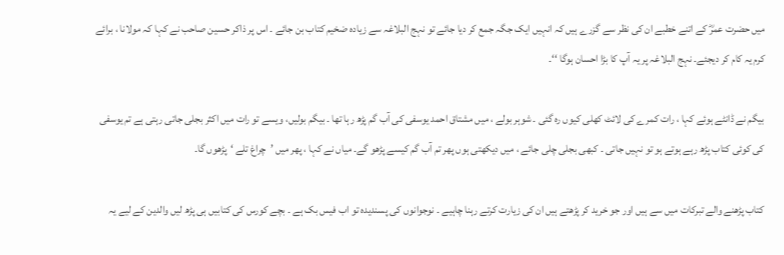میں حضرت عمرؓ کے اتنے خطبے ان کی نظر سے گزرے ہیں کہ انہیں ایک جگہ جمع کر دیا جائے تو نہج البلاغہ سے زیادہ ضخیم کتاب بن جائے ۔ اس پر ذاکر حسین صاحب نے کہا کہ مولانا ، برائے کرم یہ کام کر دیجئے۔ نہج البلاغہ پر یہ آپ کا بڑا احسان ہوگا ‘‘۔

بیگم نے ڈانٹے ہوئے کہا ، رات کمرے کی لائٹ کھلی کیوں رہ گئی ۔ شوہر بولے ، میں مشتاق احمد یوسفی کی آب گم پڑھ رہا تھا ۔ بیگم بولیں، ویسے تو رات میں اکثر بجلی جاتی رہتی ہے تم یوسفی کی کوئی کتاب پڑھ رہے ہوتے ہو تو نہیں جاتی ۔ کبھی بجلی چلی جائے ، میں دیکھتی ہوں پھر تم آب گم کیسے پڑھو گے۔ میاں نے کہا ، پھر میں ’چراغ تلے ‘پڑھوں گا۔

کتاب پڑھنے والے تبرکات میں سے ہیں اور جو خرید کر پڑھتے ہیں ان کی زیارت کرتے رہنا چاہیے ۔ نوجوانوں کی پسندیدہ تو اب فیس بک ہے ۔ بچے کورس کی کتابیں ہی پڑھ لیں والدین کے لیے یہ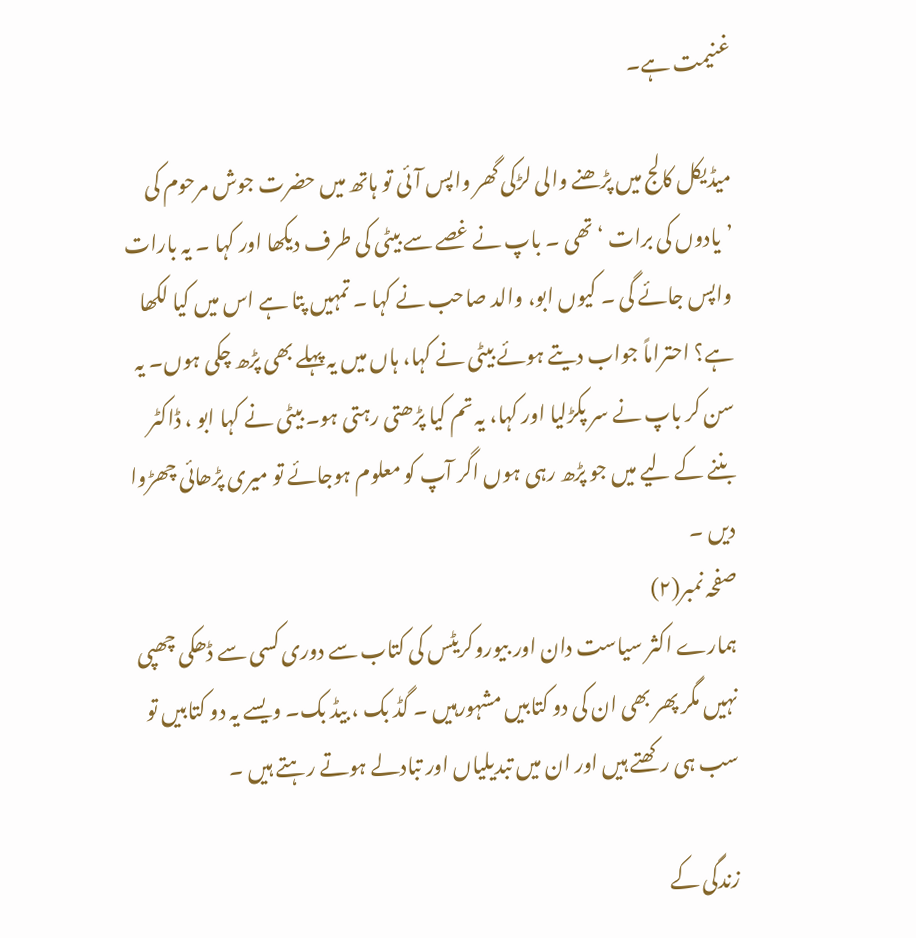غنیمت ہے۔

میڈیکل کالج میں پڑھنے والی لڑکی گھر واپس آئی تو ہاتھ میں حضرت جوش مرحوم کی ’یادوں کی برات ‘تھی ۔ باپ نے غصے سے بیٹی کی طرف دیکھا اور کہا ۔ یہ بارات واپس جائے گی ۔ کیوں ابو، والد صاحب نے کہا ۔ تمہیں پتا ہے اس میں کیا لکھا ہے؟ احتراماً جواب دیتے ہوئے بیٹی نے کہا، ہاں میں یہ پہلے بھی پڑھ چکی ہوں۔ یہ سن کر باپ نے سر پکڑلیا اور کہا، یہ تم کیا پڑھتی رہتی ہو۔ بیٹی نے کہا ابو ، ڈاکٹر بننے کے لیے میں جو پڑھ رہی ہوں اگر آپ کو معلوم ہوجائے تو میری پڑھائی چھڑوا دیں ۔
صفحہ نمبر(۲)
ہمارے اکثر سیاست دان اور بیوروکریٹس کی کتاب سے دوری کسی سے ڈھکی چھپی نہیں مگر پھر بھی ان کی دو کتابیں مشہورہیں ۔ گڈ بک ، بیڈ بک۔ ویسے یہ دو کتابیں تو سب ہی رکھتے ہیں اور ان میں تبدیلیاں اور تبادلے ہوتے رہتے ہیں ۔

زندگی کے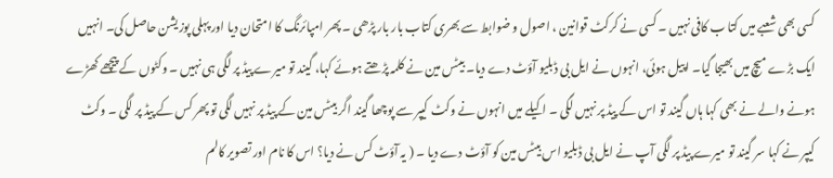کسی بھی شعبے میں کتا ب کافی نہیں ۔ کسی نے کرکٹ قوانین ، اصول و ضوابط سے بھری کتاب بار بار پڑھی ۔ پھر امپائرنگ کا امتحان دیا اور پہلی پوزیشن حاصل کی۔ انہیں ایک بڑے میچ میں بھیجا گیا۔ اپیل ہوئی، انہوں نے ایل بی ڈبلیو آؤٹ دے دیا۔ بیٹس مین نے کلمہ پڑھتے ہوئے کہا، گیند تو میرے پیڈ پر لگی ہی نہیں ۔ وکٹوں کے پیچھے کھڑے ہونے والے نے بھی کہا ہاں گیند تو اس کے پیڈ پر نہیں لگی ۔ اکیلے میں انہوں نے وکٹ کیپر سے پوچھا گیند اگر بیٹس مین کے پیڈ پر نہیں لگی تو پھر کس کے پیڈ پر لگی ۔ وکٹ کیپر نے کہا سر گیند تو میرے پیڈ پر لگی آپ نے ایل بی ڈبلیو اس بیٹس مین کو آؤٹ دے دیا ۔ ( یہ آؤٹ کس نے دیا؟ اس کا نام اور تصویر کالم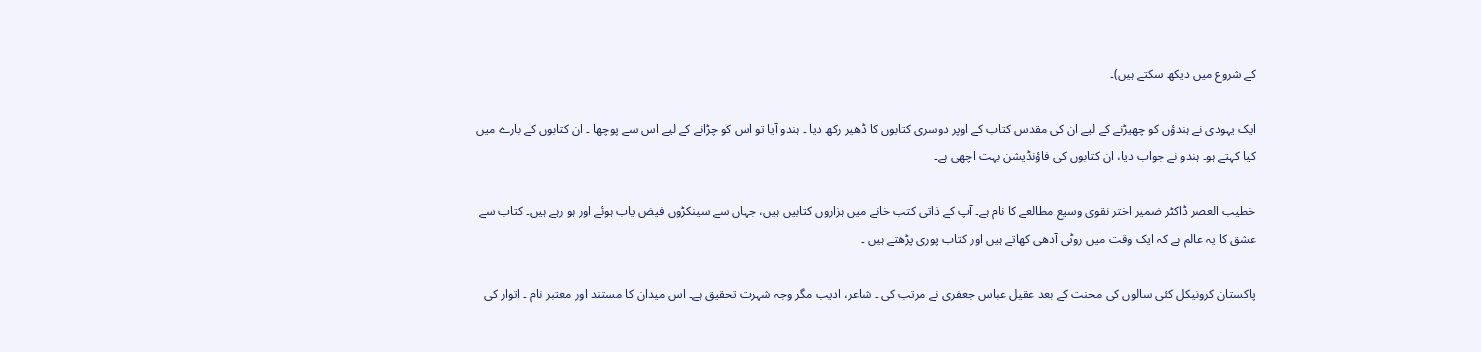کے شروع میں دیکھ سکتے ہیں)۔

ایک یہودی نے ہندؤں کو چھیڑنے کے لیے ان کی مقدس کتاب کے اوپر دوسری کتابوں کا ڈھیر رکھ دیا ۔ ہندو آیا تو اس کو چڑانے کے لیے اس سے پوچھا ۔ ان کتابوں کے بارے میں کیا کہتے ہو۔ ہندو نے جواب دیا، ان کتابوں کی فاؤنڈیشن بہت اچھی ہے۔

خطیب العصر ڈاکٹر ضمیر اختر نقوی وسیع مطالعے کا نام ہے۔ آپ کے ذاتی کتب خانے میں ہزاروں کتابیں ہیں، جہاں سے سینکڑوں فیض یاب ہوئے اور ہو رہے ہیں۔ کتاب سے عشق کا یہ عالم ہے کہ ایک وقت میں روٹی آدھی کھاتے ہیں اور کتاب پوری پڑھتے ہیں ۔

پاکستان کرونیکل کئی سالوں کی محنت کے بعد عقیل عباس جعفری نے مرتب کی ۔ شاعر، ادیب مگر وجہ شہرت تحقیق ہے۔ اس میدان کا مستند اور معتبر نام ۔ اتوار کی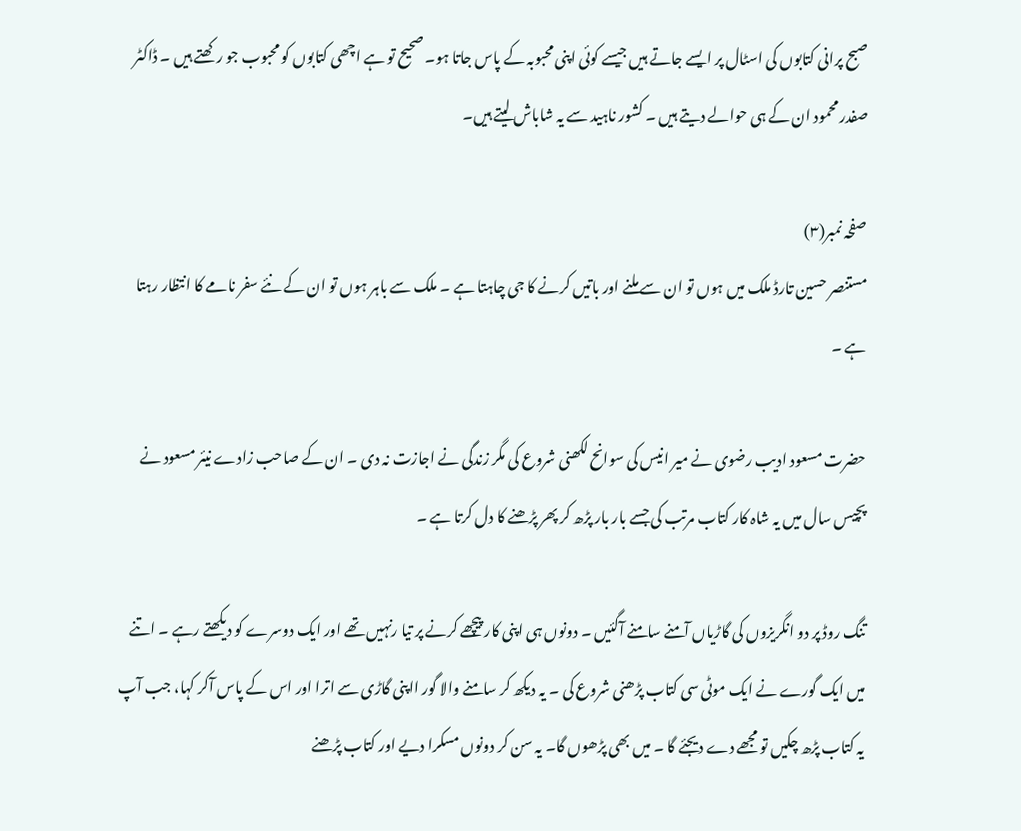صبح پرانی کتابوں کی اسٹال پر ایسے جاتے ہیں جیسے کوئی اپنی محبوبہ کے پاس جاتا ہو۔ صحیح تو ہے اچھی کتابوں کو محبوب جو رکھتے ہیں ۔ ڈاکٹر صفدر محمود ان کے ہی حوالے دیتے ہیں ۔ کشور ناہید سے یہ شاباش لیتے ہیں۔

صفحہ نمبر(۳)
مستنصر حسین تارڈ ملک میں ہوں تو ان سے ملنے اور باتیں کرنے کا جی چاہتا ہے ۔ ملک سے باہر ہوں تو ان کے نئے سفر نامے کا انتظار رہتا ہے ۔

حضرت مسعود ادیب رضوی نے میر انیس کی سوانح لکھنی شروع کی مگر زندگی نے اجازت نہ دی ۔ ان کے صاحب زادے نیئر مسعود نے پچیس سال میں یہ شاہ کار کتاب مرتب کی جسے بار بار پڑھ کر پھر پڑھنے کا دل کرتا ہے ۔

تنگ روڈ پر دو انگریزوں کی گاڑیاں آمنے سامنے آگئیں ۔ دونوں ہی اپنی کار پیچھے کرنے پر تیا رنہیں تھے اور ایک دوسرے کو دیکھتے رہے ۔ اتنے میں ایک گورے نے ایک موٹی سی کتاب پڑھنی شروع کی ۔ یہ دیکھ کر سامنے والا گور ااپنی گاڑی سے اترا اور اس کے پاس آکر کہا، جب آپ یہ کتاب پڑھ چکیں تو مجھے دے دیجئے گا ۔ میں بھی پڑھوں گا۔ یہ سن کر دونوں مسکرا دیے اور کتاب پڑھنے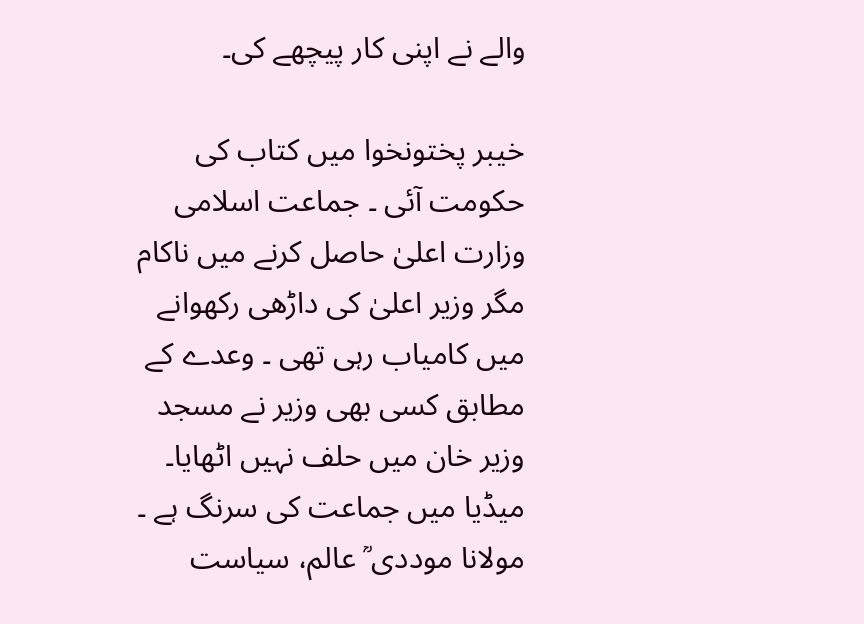والے نے اپنی کار پیچھے کی۔

خیبر پختونخوا میں کتاب کی حکومت آئی ۔ جماعت اسلامی وزارت اعلیٰ حاصل کرنے میں ناکام مگر وزیر اعلیٰ کی داڑھی رکھوانے میں کامیاب رہی تھی ۔ وعدے کے مطابق کسی بھی وزیر نے مسجد وزیر خان میں حلف نہیں اٹھایا۔ میڈیا میں جماعت کی سرنگ ہے ۔ مولانا موددی ؒ عالم، سیاست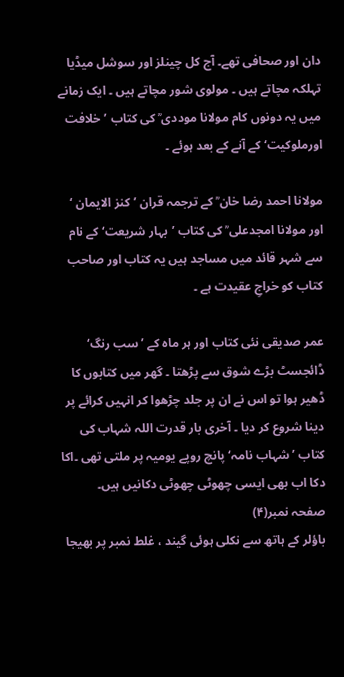دان اور صحافی تھے۔ آج کل چینلز اور سوشل میڈیا تہلکہ مچاتے ہیں ۔ مولوی شور مچاتے ہیں ۔ ایک زمانے میں یہ دونوں کام مولانا موددی ؒ کی کتاب ’خلافت اورملوکیت‘ کے آنے کے بعد ہوئے ۔

مولانا احمد رضا خان ؒ کے ترجمہ قران ’کنز الایمان ‘ اور مولانا امجدعلی ؒ کی کتاب ’بہار شریعت‘ کے نام سے شہر قائد میں مساجد ہیں یہ کتاب اور صاحب کتاب کو خراجِ عقیدت ہے ۔

عمر صدیقی نئی کتاب اور ہر ماہ کے ’سب رنگ‘ ڈائجسٹ بڑے شوق سے پڑھتا ۔ گھر میں کتابوں کا ڈھیر ہوا تو اس نے ان پر جلد چڑھوا کر انہیں کرائے پر دینا شروع کر دیا ۔ آخری بار قدرت اللہ شہاب کی کتاب ’شہاب نامہ‘ پانچ روپے یومیہ پر ملتی تھی ۔اکا دکا اب بھی ایسی چھوٹی چھوٹی دکانیں ہیں۔
صفحہ نمبر(۴)
باؤلر کے ہاتھ سے نکلی ہوئی گیند ، غلط نمبر پر بھیجا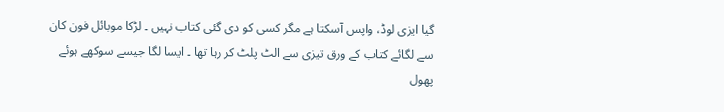گیا ایزی لوڈ، واپس آسکتا ہے مگر کسی کو دی گئی کتاب نہیں ۔ لڑکا موبائل فون کان سے لگائے کتاب کے ورق تیزی سے الٹ پلٹ کر رہا تھا ۔ ایسا لگا جیسے سوکھے ہوئے پھول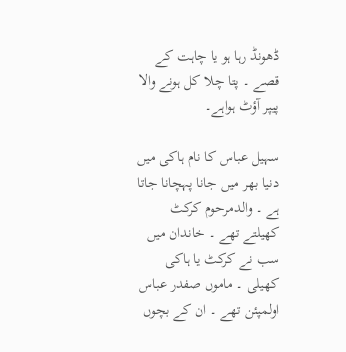ڈھونڈ رہا ہو یا چاہت کے قصے ۔ پتا چلا کل ہونے والا پیپر آؤٹ ہواہے۔

سہیل عباس کا نام ہاکی میں دنیا بھر میں جانا پہچانا جاتا ہے ۔ والدمرحوم کرکٹ کھیلتے تھے ۔ خاندان میں سب نے کرکٹ یا ہاکی کھیلی ۔ ماموں صفدر عباس اولمپئن تھے ۔ ان کے بچوں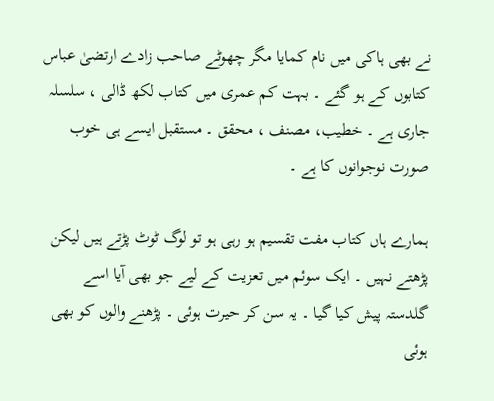نے بھی ہاکی میں نام کمایا مگر چھوٹے صاحب زادے ارتضیٰ عباس کتابوں کے ہو گئے ۔ بہت کم عمری میں کتاب لکھ ڈالی ، سلسلہ جاری ہے ۔ خطیب، مصنف ، محقق ۔ مستقبل ایسے ہی خوب صورت نوجوانوں کا ہے ۔

ہمارے ہاں کتاب مفت تقسیم ہو رہی ہو تو لوگ ٹوٹ پڑتے ہیں لیکن پڑھتے نہیں ۔ ایک سوئم میں تعزیت کے لیے جو بھی آیا اسے گلدستہ پیش کیا گیا ۔ یہ سن کر حیرت ہوئی ۔ پڑھنے والوں کو بھی ہوئی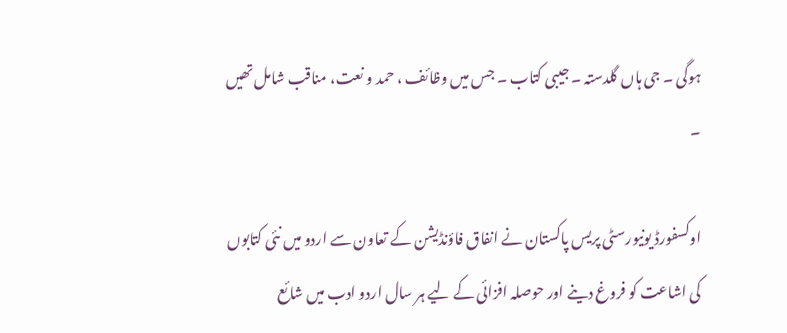ہوگی ۔ جی ہاں گلدستہ ۔ جیبی کتاب ۔ جس میں وظائف ، حمد و نعت، مناقب شامل تھیں ۔

اوکسفورڈ یونیورسٹی پریس پاکستان نے انفاق فاؤنڈیشن کے تعاون سے اردو میں نئی کتابوں کی اشاعت کو فروغ دینے اور حوصلہ افزائی کے لیے ہر سال اردو ادب میں شائع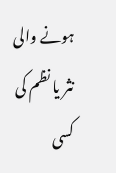ہونے والی نثر یا نظم کی کسی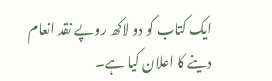ایک کتاب کو دو لاکھ روپے نقد انعام دینے کا اعلان کیا ہے۔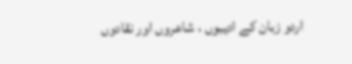اردو زبان کے ادیبوں ، شاعروں اور نقادوں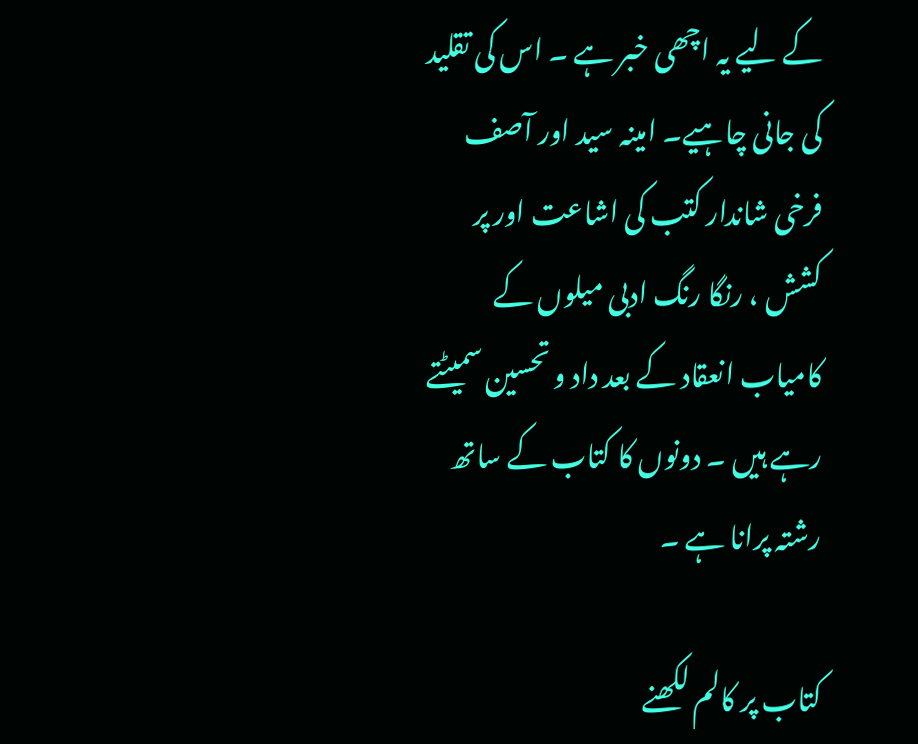کے لیے یہ اچھی خبر ہے ۔ اس کی تقلید کی جانی چاہیے۔ امینہ سید اور آصف فرخی شاندار کتب کی اشاعت اور پر کشش ، رنگا رنگ ادبی میلوں کے کامیاب انعقاد کے بعد داد و تحسین سمیٹتے رہے ہیں ۔ دونوں کا کتاب کے ساتھ رشتہ پرانا ہے ۔

کتاب پر کالم لکھنے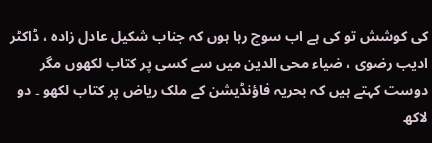کی کوشش تو کی ہے اب سوچ رہا ہوں کہ جناب شکیل عادل زادہ ، ڈاکٹر ادیب رضوی ، ضیاء محی الدین میں سے کسی پر کتاب لکھوں مگر دوست کہتے ہیں کہ بحریہ فاؤنڈیشن کے ملک ریاض پر کتاب لکھو ۔ دو لاکھ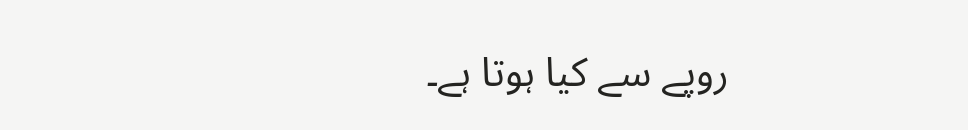روپے سے کیا ہوتا ہے۔